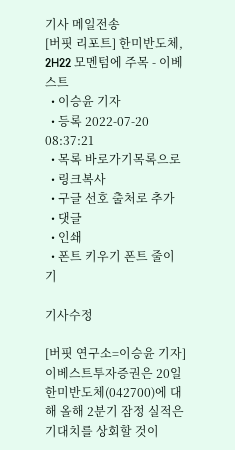기사 메일전송
[버핏 리포트] 한미반도체, 2H22 모멘텀에 주목 - 이베스트
  • 이승윤 기자
  • 등록 2022-07-20 08:37:21
  • 목록 바로가기목록으로
  • 링크복사
  • 구글 선호 출처로 추가
  • 댓글
  • 인쇄
  • 폰트 키우기 폰트 줄이기

기사수정

[버핏 연구소=이승윤 기자] 이베스트투자증권은 20일 한미반도체(042700)에 대해 올해 2분기 잠정 실적은 기대치를 상회할 것이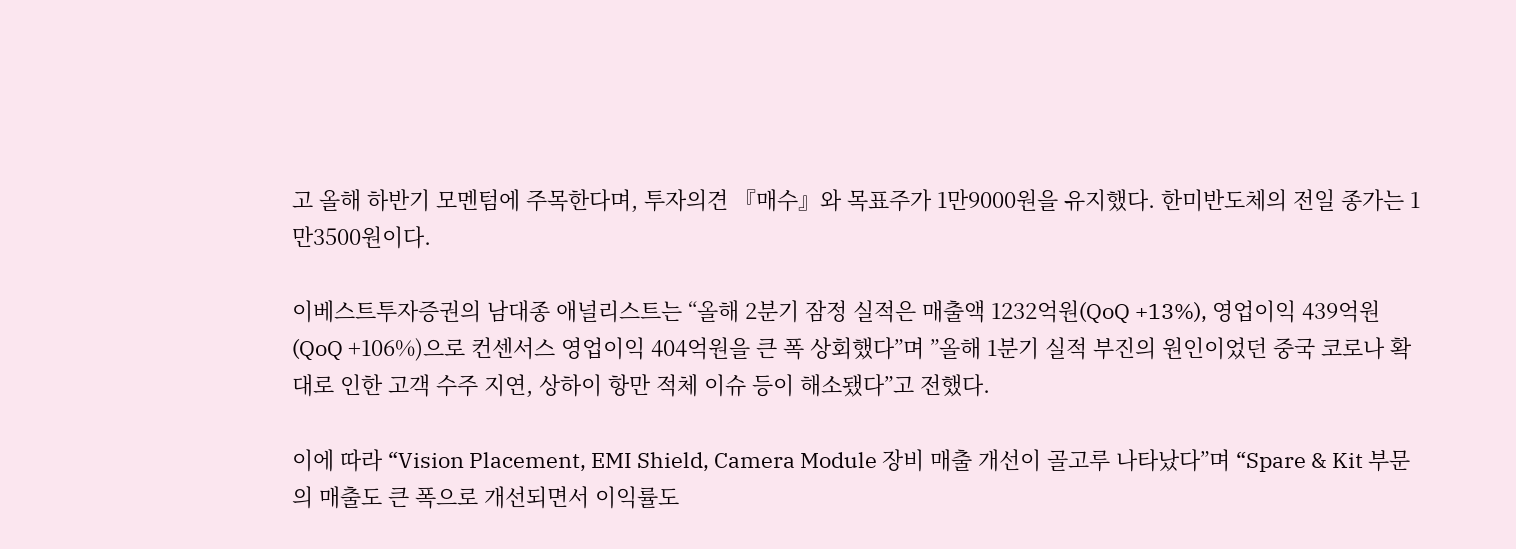고 올해 하반기 모멘텀에 주목한다며, 투자의견 『매수』와 목표주가 1만9000원을 유지했다. 한미반도체의 전일 종가는 1만3500원이다.

이베스트투자증권의 남대종 애널리스트는 “올해 2분기 잠정 실적은 매출액 1232억원(QoQ +13%), 영업이익 439억원(QoQ +106%)으로 컨센서스 영업이익 404억원을 큰 폭 상회했다”며 ”올해 1분기 실적 부진의 원인이었던 중국 코로나 확대로 인한 고객 수주 지연, 상하이 항만 적체 이슈 등이 해소됐다”고 전했다.

이에 따라 “Vision Placement, EMI Shield, Camera Module 장비 매출 개선이 골고루 나타났다”며 “Spare & Kit 부문의 매출도 큰 폭으로 개선되면서 이익률도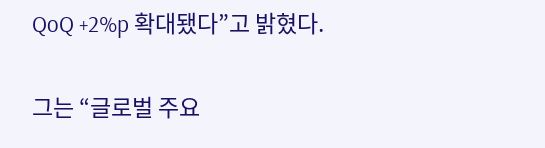QoQ +2%p 확대됐다”고 밝혔다.

그는 “글로벌 주요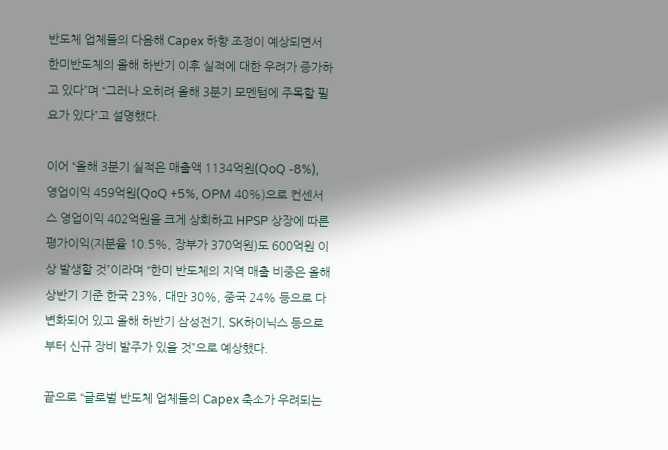반도체 업체들의 다음해 Capex 하향 조정이 예상되면서 한미반도체의 올해 하반기 이후 실적에 대한 우려가 증가하고 있다”며 “그러나 오히려 올해 3분기 모멘텀에 주목할 필요가 있다”고 설명했다.

이어 “올해 3분기 실적은 매출액 1134억원(QoQ -8%), 영업이익 459억원(QoQ +5%, OPM 40%)으로 컨센서스 영업이익 402억원을 크게 상회하고 HPSP 상장에 따른 평가이익(지분율 10.5%, 장부가 370억원)도 600억원 이상 발생할 것”이라며 “한미 반도체의 지역 매출 비중은 올해 상반기 기준 한국 23%, 대만 30%, 중국 24% 등으로 다변화되어 있고 올해 하반기 삼성전기, SK하이닉스 등으로부터 신규 장비 발주가 있을 것”으로 예상했다.

끝으로 “글로벌 반도체 업체들의 Capex 축소가 우려되는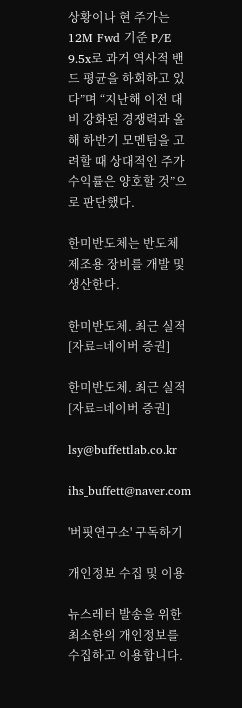상황이나 현 주가는 12M Fwd 기준 P/E 9.5x로 과거 역사적 밴드 평균을 하회하고 있다”며 “지난해 이전 대비 강화된 경쟁력과 올해 하반기 모멘텀을 고려할 때 상대적인 주가 수익률은 양호할 것”으로 판단했다.

한미반도체는 반도체 제조용 장비를 개발 및 생산한다.

한미반도체. 최근 실적 [자료=네이버 증권]

한미반도체. 최근 실적 [자료=네이버 증권]

lsy@buffettlab.co.kr

ihs_buffett@naver.com

'버핏연구소' 구독하기

개인정보 수집 및 이용

뉴스레터 발송을 위한 최소한의 개인정보를 수집하고 이용합니다.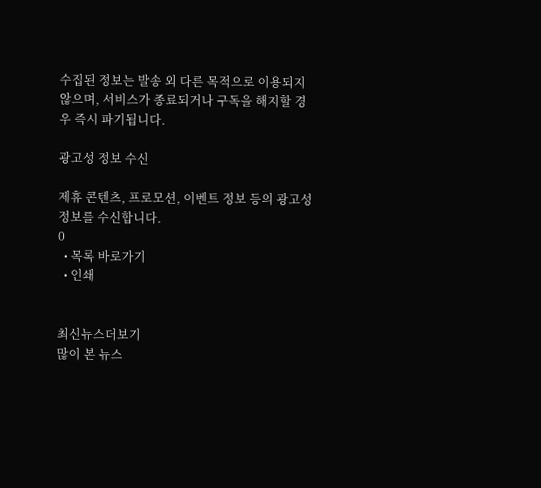수집된 정보는 발송 외 다른 목적으로 이용되지 않으며, 서비스가 종료되거나 구독을 해지할 경우 즉시 파기됩니다.

광고성 정보 수신

제휴 콘텐츠, 프로모션, 이벤트 정보 등의 광고성 정보를 수신합니다.
0
  • 목록 바로가기
  • 인쇄


최신뉴스더보기
많이 본 뉴스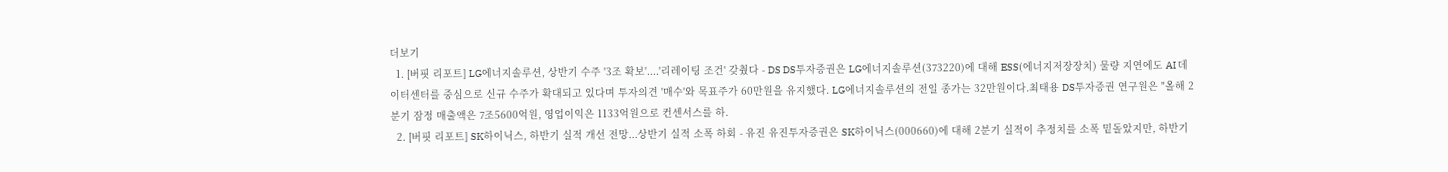더보기
  1. [버핏 리포트] LG에너지솔루션, 상반기 수주 '3조 확보'....'리레이팅 조건' 갖췄다 - DS DS투자증권은 LG에너지솔루션(373220)에 대해 ESS(에너지저장장치) 물량 지연에도 AI 데이터센터를 중심으로 신규 수주가 확대되고 있다며 투자의견 '매수'와 목표주가 60만원을 유지했다. LG에너지솔루션의 전일 종가는 32만원이다.최태용 DS투자증권 연구원은 "올해 2분기 잠정 매출액은 7조5600억원, 영업이익은 1133억원으로 컨센서스를 하.
  2. [버핏 리포트] SK하이닉스, 하반기 실적 개선 전망...상반기 실적 소폭 하회 - 유진 유진투자증권은 SK하이닉스(000660)에 대해 2분기 실적이 추정치를 소폭 밑돌았지만, 하반기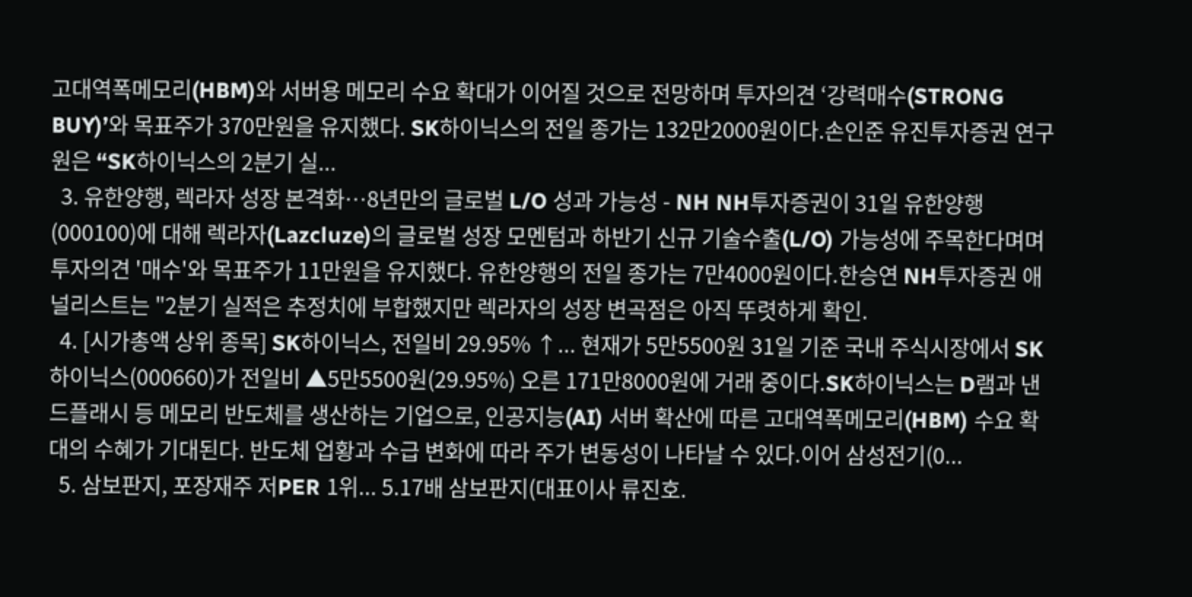고대역폭메모리(HBM)와 서버용 메모리 수요 확대가 이어질 것으로 전망하며 투자의견 ‘강력매수(STRONG BUY)’와 목표주가 370만원을 유지했다. SK하이닉스의 전일 종가는 132만2000원이다.손인준 유진투자증권 연구원은 “SK하이닉스의 2분기 실...
  3. 유한양행, 렉라자 성장 본격화…8년만의 글로벌 L/O 성과 가능성 - NH NH투자증권이 31일 유한양행(000100)에 대해 렉라자(Lazcluze)의 글로벌 성장 모멘텀과 하반기 신규 기술수출(L/O) 가능성에 주목한다며며 투자의견 '매수'와 목표주가 11만원을 유지했다. 유한양행의 전일 종가는 7만4000원이다.한승연 NH투자증권 애널리스트는 "2분기 실적은 추정치에 부합했지만 렉라자의 성장 변곡점은 아직 뚜렷하게 확인.
  4. [시가총액 상위 종목] SK하이닉스, 전일비 29.95% ↑... 현재가 5만5500원 31일 기준 국내 주식시장에서 SK하이닉스(000660)가 전일비 ▲5만5500원(29.95%) 오른 171만8000원에 거래 중이다.SK하이닉스는 D램과 낸드플래시 등 메모리 반도체를 생산하는 기업으로, 인공지능(AI) 서버 확산에 따른 고대역폭메모리(HBM) 수요 확대의 수혜가 기대된다. 반도체 업황과 수급 변화에 따라 주가 변동성이 나타날 수 있다.이어 삼성전기(0...
  5. 삼보판지, 포장재주 저PER 1위... 5.17배 삼보판지(대표이사 류진호.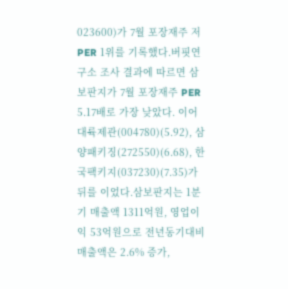023600)가 7월 포장재주 저PER 1위를 기록했다.버핏연구소 조사 결과에 따르면 삼보판지가 7월 포장재주 PER 5.17배로 가장 낮았다. 이어 대륙제관(004780)(5.92), 삼양패키징(272550)(6.68), 한국팩키지(037230)(7.35)가 뒤를 이었다.삼보판지는 1분기 매출액 1311억원, 영업이익 53억원으로 전년동기대비 매출액은 2.6% 증가,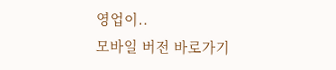영업이..
모바일 버전 바로가기